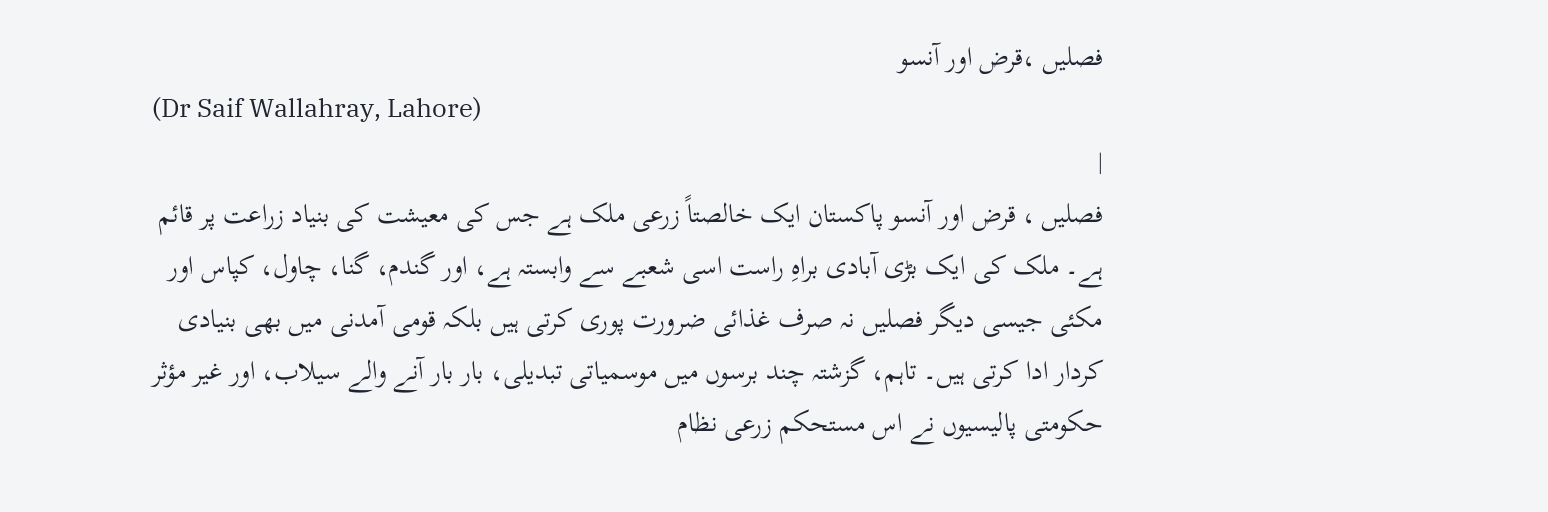فصلیں ،قرض اور آنسو
(Dr Saif Wallahray, Lahore)
|
فصلیں ، قرض اور آنسو پاکستان ایک خالصتاً زرعی ملک ہے جس کی معیشت کی بنیاد زراعت پر قائم ہے۔ ملک کی ایک بڑی آبادی براہِ راست اسی شعبے سے وابستہ ہے، اور گندم، گنا، چاول، کپاس اور مکئی جیسی دیگر فصلیں نہ صرف غذائی ضرورت پوری کرتی ہیں بلکہ قومی آمدنی میں بھی بنیادی کردار ادا کرتی ہیں۔ تاہم، گزشتہ چند برسوں میں موسمیاتی تبدیلی، بار بار آنے والے سیلاب، اور غیر مؤثر حکومتی پالیسیوں نے اس مستحکم زرعی نظام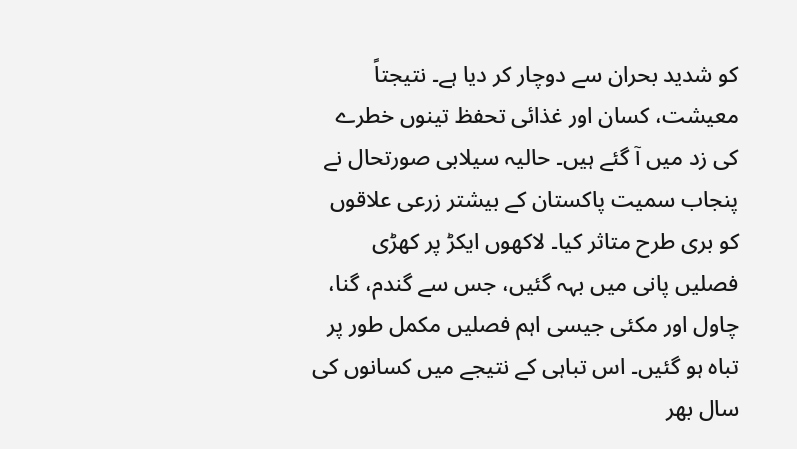کو شدید بحران سے دوچار کر دیا ہے۔ نتیجتاً معیشت، کسان اور غذائی تحفظ تینوں خطرے کی زد میں آ گئے ہیں۔ حالیہ سیلابی صورتحال نے پنجاب سمیت پاکستان کے بیشتر زرعی علاقوں کو بری طرح متاثر کیا۔ لاکھوں ایکڑ پر کھڑی فصلیں پانی میں بہہ گئیں، جس سے گندم، گنا، چاول اور مکئی جیسی اہم فصلیں مکمل طور پر تباہ ہو گئیں۔ اس تباہی کے نتیجے میں کسانوں کی سال بھر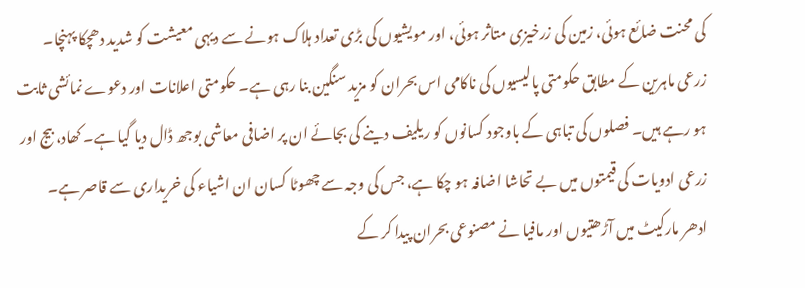کی محنت ضائع ہوئی، زمین کی زرخیزی متاثر ہوئی، اور مویشیوں کی بڑی تعداد ہلاک ہونے سے دیہی معیشت کو شدید دھچکا پہنچا۔ زرعی ماہرین کے مطابق حکومتی پالیسیوں کی ناکامی اس بحران کو مزید سنگین بنا رہی ہے۔ حکومتی اعلانات اور دعوے نمائشی ثابت ہو رہے ہیں۔ فصلوں کی تباہی کے باوجود کسانوں کو ریلیف دینے کی بجائے ان پر اضافی معاشی بوجھ ڈال دیا گیا ہے۔ کھاد، بیج اور زرعی ادویات کی قیمتوں میں بے تحاشا اضافہ ہو چکا ہے، جس کی وجہ سے چھوٹا کسان ان اشیاء کی خریداری سے قاصر ہے۔ ادھر مارکیٹ میں آڑھتیوں اور مافیا نے مصنوعی بحران پیدا کر کے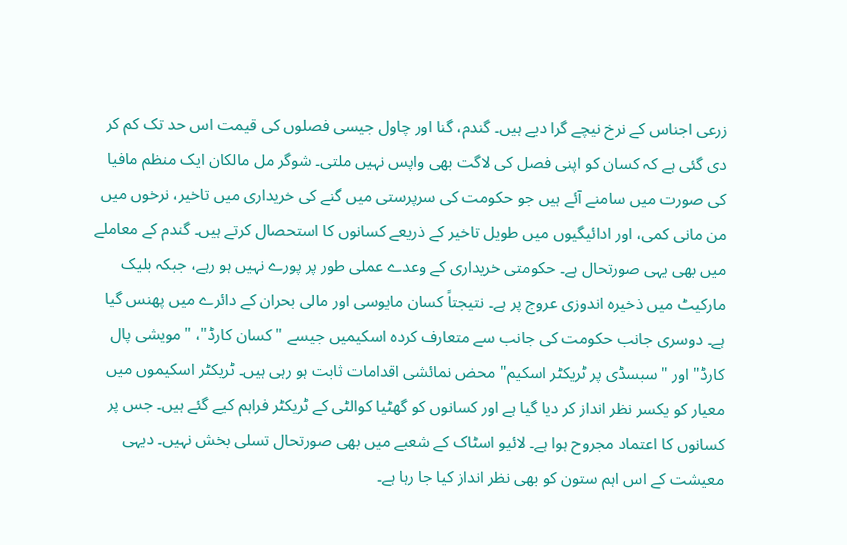زرعی اجناس کے نرخ نیچے گرا دیے ہیں۔ گندم، گنا اور چاول جیسی فصلوں کی قیمت اس حد تک کم کر دی گئی ہے کہ کسان کو اپنی فصل کی لاگت بھی واپس نہیں ملتی۔ شوگر مل مالکان ایک منظم مافیا کی صورت میں سامنے آئے ہیں جو حکومت کی سرپرستی میں گنے کی خریداری میں تاخیر، نرخوں میں من مانی کمی، اور ادائیگیوں میں طویل تاخیر کے ذریعے کسانوں کا استحصال کرتے ہیں۔ گندم کے معاملے میں بھی یہی صورتحال ہے۔ حکومتی خریداری کے وعدے عملی طور پر پورے نہیں ہو رہے، جبکہ بلیک مارکیٹ میں ذخیرہ اندوزی عروج پر ہے۔ نتیجتاً کسان مایوسی اور مالی بحران کے دائرے میں پھنس گیا ہے۔ دوسری جانب حکومت کی جانب سے متعارف کردہ اسکیمیں جیسے "کسان کارڈ"، "مویشی پال کارڈ" اور "سبسڈی پر ٹریکٹر اسکیم" محض نمائشی اقدامات ثابت ہو رہی ہیں۔ ٹریکٹر اسکیموں میں معیار کو یکسر نظر انداز کر دیا گیا ہے اور کسانوں کو گھٹیا کوالٹی کے ٹریکٹر فراہم کیے گئے ہیں۔ جس پر کسانوں کا اعتماد مجروح ہوا ہے۔ لائیو اسٹاک کے شعبے میں بھی صورتحال تسلی بخش نہیں۔ دیہی معیشت کے اس اہم ستون کو بھی نظر انداز کیا جا رہا ہے۔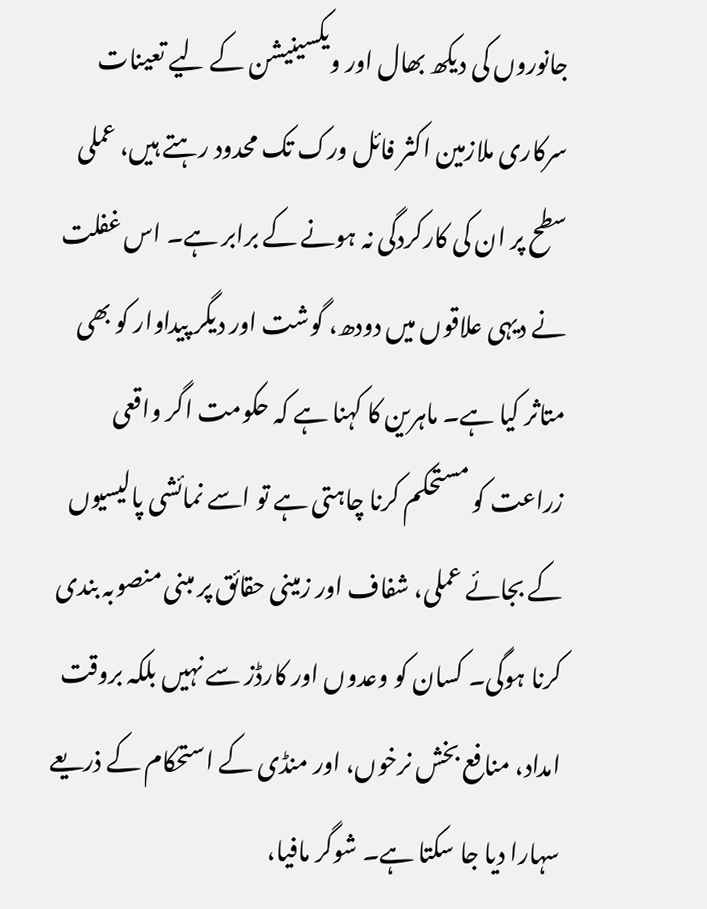جانوروں کی دیکھ بھال اور ویکسینیشن کے لیے تعینات سرکاری ملازمین اکثر فائل ورک تک محدود رہتے ہیں، عملی سطح پر ان کی کارکردگی نہ ہونے کے برابر ہے۔ اس غفلت نے دیہی علاقوں میں دودھ، گوشت اور دیگر پیداوار کو بھی متاثر کیا ہے۔ ماہرین کا کہنا ہے کہ حکومت اگر واقعی زراعت کو مستحکم کرنا چاہتی ہے تو اسے نمائشی پالیسیوں کے بجائے عملی، شفاف اور زمینی حقائق پر مبنی منصوبہ بندی کرنا ہوگی۔ کسان کو وعدوں اور کارڈز سے نہیں بلکہ بروقت امداد، منافع بخش نرخوں، اور منڈی کے استحکام کے ذریعے سہارا دیا جا سکتا ہے۔ شوگر مافیا،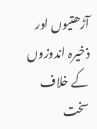آڑھتیوں اور ذخیرہ اندوزوں کے خلاف سخت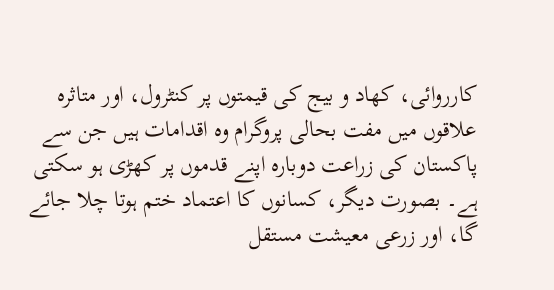کارروائی، کھاد و بیج کی قیمتوں پر کنٹرول، اور متاثرہ علاقوں میں مفت بحالی پروگرام وہ اقدامات ہیں جن سے پاکستان کی زراعت دوبارہ اپنے قدموں پر کھڑی ہو سکتی ہے۔ بصورت دیگر، کسانوں کا اعتماد ختم ہوتا چلا جائے گا، اور زرعی معیشت مستقل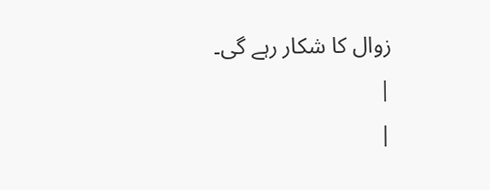زوال کا شکار رہے گی۔
|
|